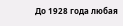До 1928 года любая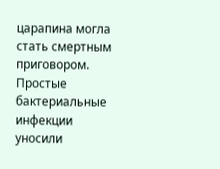царапина могла стать смертным приговором. Простые бактериальные инфекции уносили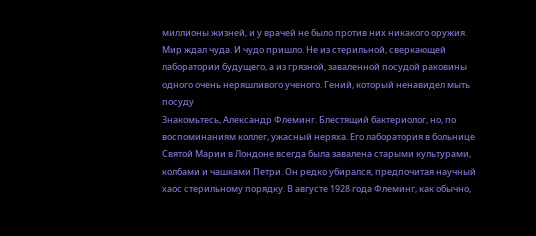миллионы жизней, и у врачей не было против них никакого оружия. Мир ждал чуда. И чудо пришло. Не из стерильной, сверкающей лаборатории будущего, а из грязной, заваленной посудой раковины одного очень неряшливого ученого. Гений, который ненавидел мыть посуду
Знакомьтесь, Александр Флеминг. Блестящий бактериолог, но, по воспоминаниям коллег, ужасный неряха. Его лаборатория в больнице Святой Марии в Лондоне всегда была завалена старыми культурами, колбами и чашками Петри. Он редко убирался, предпочитая научный хаос стерильному порядку. В августе 1928 года Флеминг, как обычно,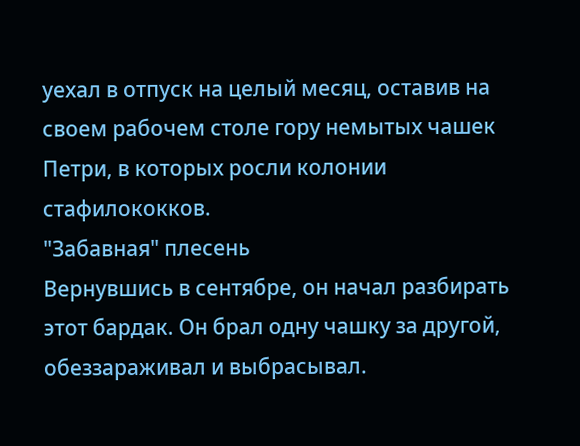уехал в отпуск на целый месяц, оставив на своем рабочем столе гору немытых чашек Петри, в которых росли колонии стафилококков.
"Забавная" плесень
Вернувшись в сентябре, он начал разбирать этот бардак. Он брал одну чашку за другой, обеззараживал и выбрасывал.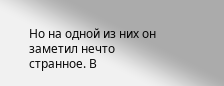Но на одной из них он заметил нечто странное. В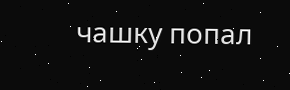чашку попал